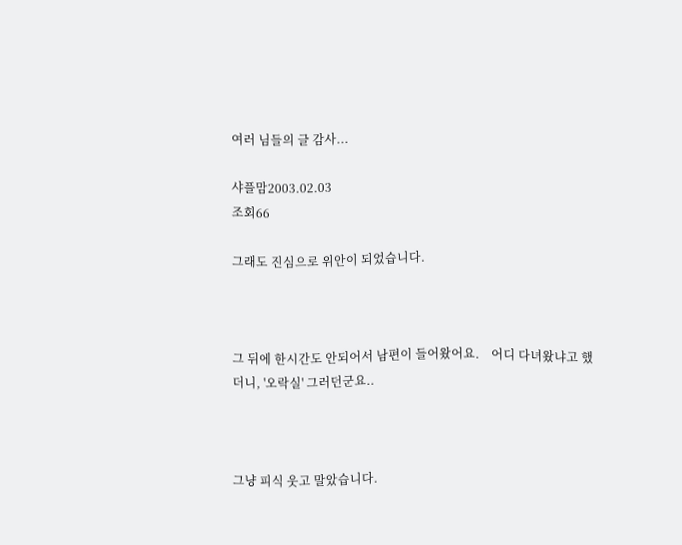여러 님들의 글 감사...

샤플맘2003.02.03
조회66

그래도 진심으로 위안이 되었습니다.



그 뒤에 한시간도 안되어서 남편이 들어왔어요.    어디 다녀왔냐고 했더니, '오락실' 그러던군요..



그냥 피식 웃고 말았습니다.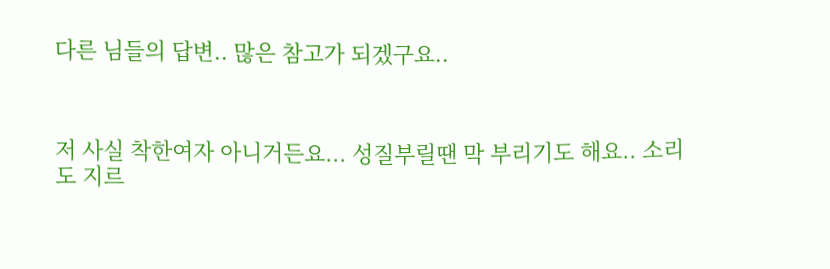다른 님들의 답변.. 많은 참고가 되겠구요..



저 사실 착한여자 아니거든요... 성질부릴땐 막 부리기도 해요.. 소리도 지르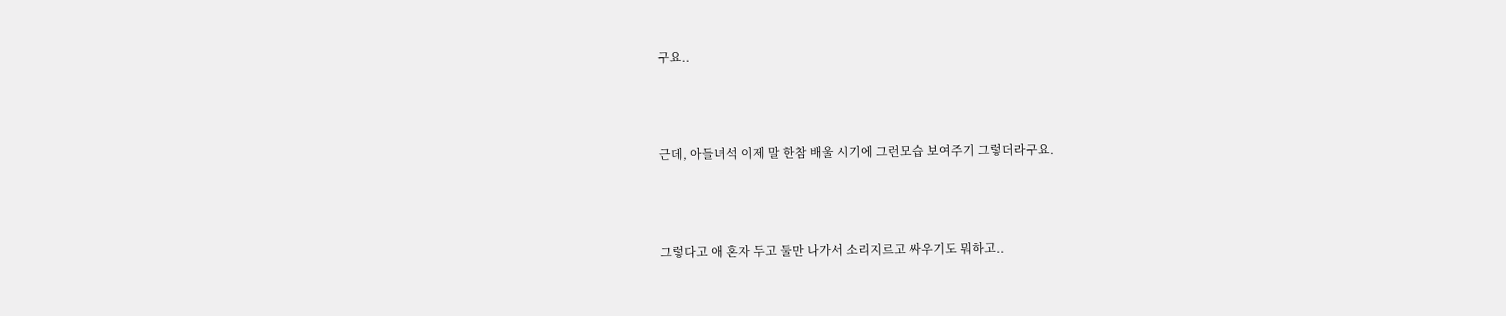구요..



근데, 아들녀석 이제 말 한참 배울 시기에 그런모습 보여주기 그렇더라구요.



그렇다고 애 혼자 두고 둘만 나가서 소리지르고 싸우기도 뭐하고..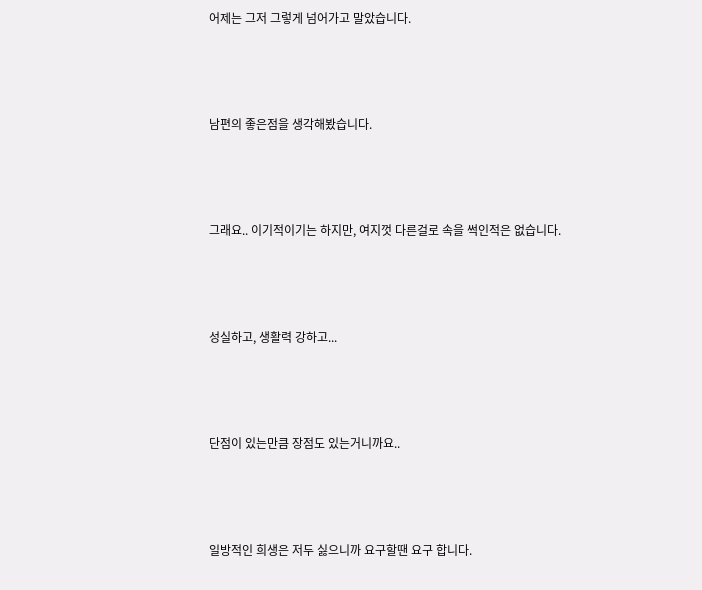어제는 그저 그렇게 넘어가고 말았습니다.



남편의 좋은점을 생각해봤습니다.



그래요.. 이기적이기는 하지만, 여지껏 다른걸로 속을 썩인적은 없습니다.



성실하고, 생활력 강하고...



단점이 있는만큼 장점도 있는거니까요..



일방적인 희생은 저두 싫으니까 요구할땐 요구 합니다.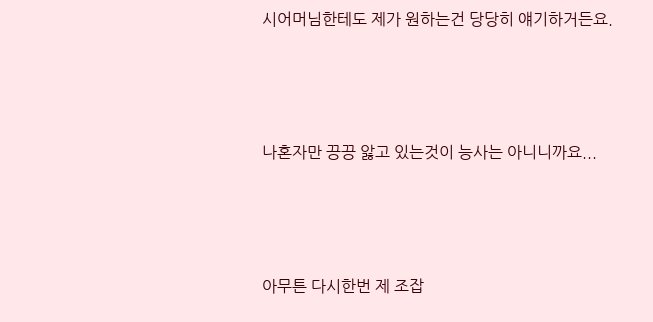시어머님한테도 제가 원하는건 당당히 얘기하거든요.



나혼자만 끙끙 앓고 있는것이 능사는 아니니까요...



아무튼 다시한번 제 조잡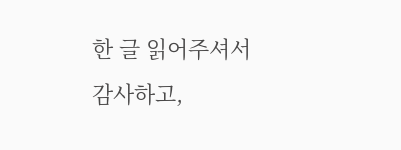한 글 읽어주셔서 감사하고,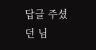답글 주셨던 님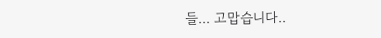들... 고맙습니다..